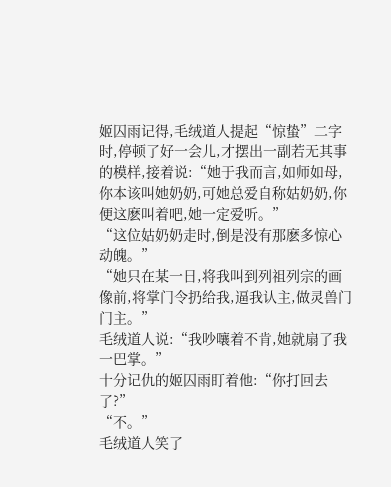姬囚雨记得,毛绒道人提起“惊蛰”二字时,停顿了好一会儿,才摆出一副若无其事的模样,接着说:“她于我而言,如师如母,你本该叫她奶奶,可她总爱自称姑奶奶,你便这麽叫着吧,她一定爱听。”
“这位姑奶奶走时,倒是没有那麽多惊心动魄。”
“她只在某一日,将我叫到列祖列宗的画像前,将掌门令扔给我,逼我认主,做灵兽门门主。”
毛绒道人说:“我吵嚷着不肯,她就扇了我一巴掌。”
十分记仇的姬囚雨盯着他:“你打回去了?”
“不。”
毛绒道人笑了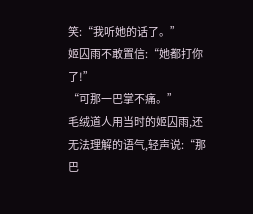笑:“我听她的话了。”
姬囚雨不敢置信:“她都打你了!”
“可那一巴掌不痛。”
毛绒道人用当时的姬囚雨,还无法理解的语气,轻声说:“那巴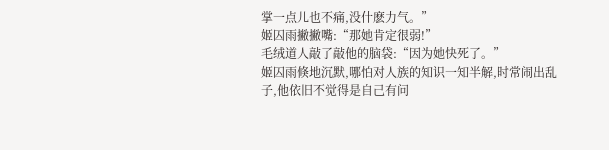掌一点儿也不痛,没什麽力气。”
姬囚雨撇撇嘴:“那她肯定很弱!”
毛绒道人敲了敲他的脑袋:“因为她快死了。”
姬囚雨倏地沉默,哪怕对人族的知识一知半解,时常闹出乱子,他依旧不觉得是自己有问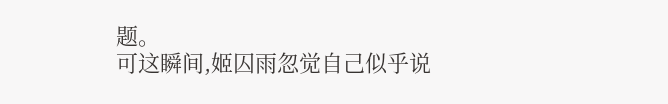题。
可这瞬间,姬囚雨忽觉自己似乎说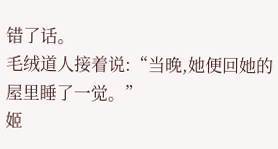错了话。
毛绒道人接着说:“当晚,她便回她的屋里睡了一觉。”
姬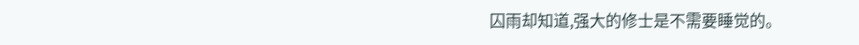囚雨却知道,强大的修士是不需要睡觉的。